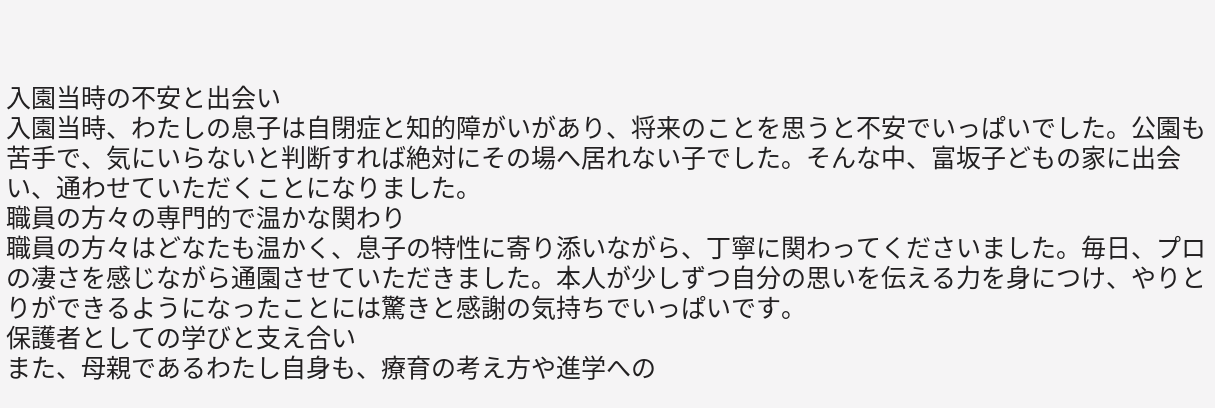入園当時の不安と出会い
入園当時、わたしの息子は自閉症と知的障がいがあり、将来のことを思うと不安でいっぱいでした。公園も苦手で、気にいらないと判断すれば絶対にその場へ居れない子でした。そんな中、富坂子どもの家に出会い、通わせていただくことになりました。
職員の方々の専門的で温かな関わり
職員の方々はどなたも温かく、息子の特性に寄り添いながら、丁寧に関わってくださいました。毎日、プロの凄さを感じながら通園させていただきました。本人が少しずつ自分の思いを伝える力を身につけ、やりとりができるようになったことには驚きと感謝の気持ちでいっぱいです。
保護者としての学びと支え合い
また、母親であるわたし自身も、療育の考え方や進学への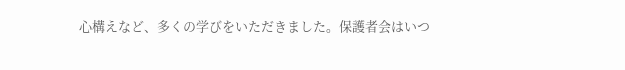心構えなど、多くの学びをいただきました。保護者会はいつ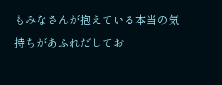もみなさんが抱えている本当の気持ちがあふれだしてお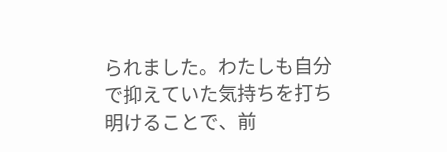られました。わたしも自分で抑えていた気持ちを打ち明けることで、前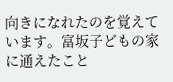向きになれたのを覚えています。富坂子どもの家に通えたこと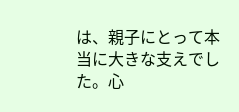は、親子にとって本当に大きな支えでした。心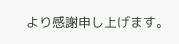より感謝申し上げます。